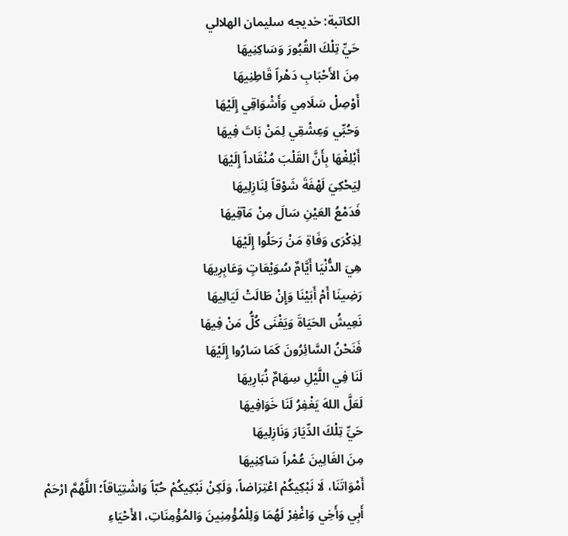الكاتبة: خديجه سليمان الهلالي
حَيِّ تِلْكَ القُبُورَ وَسَاكِنِيهَا
مِنَ الأَحْبَابِ دَهْراً قَاطِنِيهَا
أَوْصِلْ سَلَامِي وَأَشْوَاقِي إِلَيْهَا
وَحُبِّي وَعِشْقِي لِمَنْ بَاتَ فِيهَا
أَبْلِغْهَا بِأَنَّ القَلْبَ مُنْقَاداً إِلَيْهَا
لِيَحْكِيَ لَهْفَةَ شَوْقاً لِنَازِلِيهَا
فَدَمْعُ العَيْنِ سَالَ مِنْ مَآقِيهَا
لِذِكْرَى وَفَاةِ مَنْ رَحَلُوا إِلَيْهَا
هِيَ الدُّنْيَا أَيَّامٌ سُوَيْعَاتٍ وَعَابِرِيهَا
رَضِينَا أَمْ أَبَيْنَا وَإِنْ طَالَتْ لَيَالِيهَا
نَعِيشُ الحَيَاةَ وَيَفْنَى كُلُّ مَنْ فِيهَا
فَنَحْنُ السَّائِرُونَ كَمَا سَارُوا إِلَيْهَا
لَنَا فِي اللَّيْلِ سِهَامٌ نُبَارِيهَا
لَعَلَّ اللهَ يَغْفِرُ لَنَا خَوَافِيهَا
حَيِّ تِلْكَ الدِّيَارَ وَنَازِلِيهَا
مِنَ الغَالِينَ عُمْراً سَاكِنِيهَا
أَمْوَاتَنَا، لَا نَبْكِيكُمْ اعْتِرَاضاً، وَلَكِنْ نَبْكِيكُمْ حُبّاً وَاشْتِيَاقاً؛ اللَّهُمَّ ارْحَمْ أَبِي وَأَخِي وَاغْفِرْ لَهُمَا وَلِلْمُؤْمِنِينَ وَالمُؤْمِنَاتِ، الأَحْيَاءِ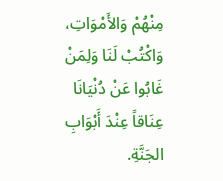مِنْهُمْ وَالأَمْوَاتِ، وَاكْتُبْ لَنَا وَلِمَنْ غَابُوا عَنْ دُنْيَانَا عِنَاقاً عِنْدَ أَبْوَابِ الجَنَّةِ.